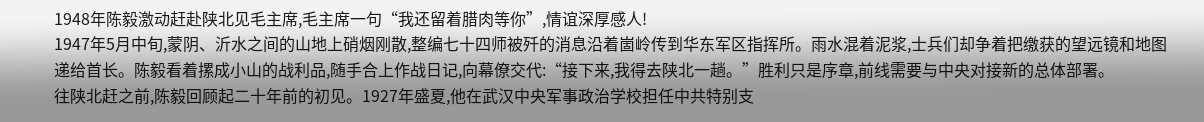1948年陈毅激动赶赴陕北见毛主席,毛主席一句“我还留着腊肉等你”,情谊深厚感人!
1947年5月中旬,蒙阴、沂水之间的山地上硝烟刚散,整编七十四师被歼的消息沿着崮岭传到华东军区指挥所。雨水混着泥浆,士兵们却争着把缴获的望远镜和地图递给首长。陈毅看着摞成小山的战利品,随手合上作战日记,向幕僚交代:“接下来,我得去陕北一趟。”胜利只是序章,前线需要与中央对接新的总体部署。
往陕北赶之前,陈毅回顾起二十年前的初见。1927年盛夏,他在武汉中央军事政治学校担任中共特别支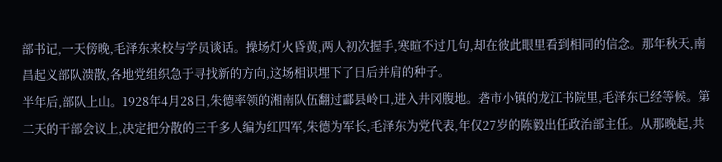部书记,一天傍晚,毛泽东来校与学员谈话。操场灯火昏黄,两人初次握手,寒暄不过几句,却在彼此眼里看到相同的信念。那年秋天,南昌起义部队溃散,各地党组织急于寻找新的方向,这场相识埋下了日后并肩的种子。
半年后,部队上山。1928年4月28日,朱德率领的湘南队伍翻过酃县岭口,进入井冈腹地。砻市小镇的龙江书院里,毛泽东已经等候。第二天的干部会议上,决定把分散的三千多人编为红四军,朱德为军长,毛泽东为党代表,年仅27岁的陈毅出任政治部主任。从那晚起,共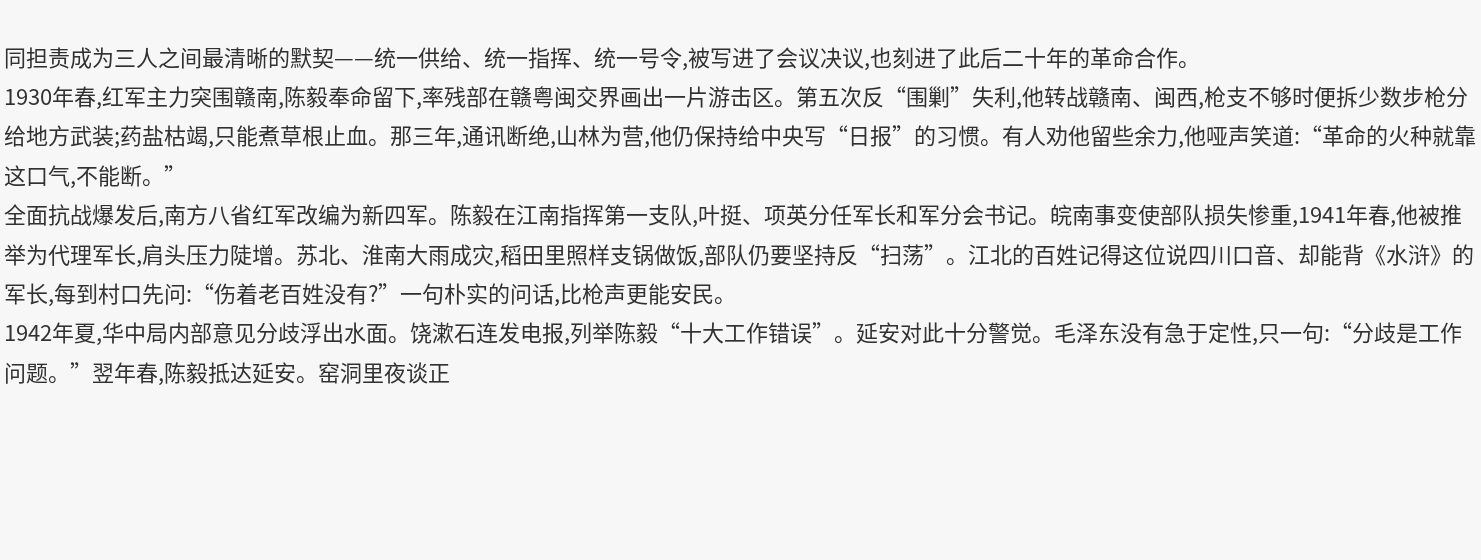同担责成为三人之间最清晰的默契——统一供给、统一指挥、统一号令,被写进了会议决议,也刻进了此后二十年的革命合作。
1930年春,红军主力突围赣南,陈毅奉命留下,率残部在赣粤闽交界画出一片游击区。第五次反“围剿”失利,他转战赣南、闽西,枪支不够时便拆少数步枪分给地方武装;药盐枯竭,只能煮草根止血。那三年,通讯断绝,山林为营,他仍保持给中央写“日报”的习惯。有人劝他留些余力,他哑声笑道:“革命的火种就靠这口气,不能断。”
全面抗战爆发后,南方八省红军改编为新四军。陈毅在江南指挥第一支队,叶挺、项英分任军长和军分会书记。皖南事变使部队损失惨重,1941年春,他被推举为代理军长,肩头压力陡增。苏北、淮南大雨成灾,稻田里照样支锅做饭,部队仍要坚持反“扫荡”。江北的百姓记得这位说四川口音、却能背《水浒》的军长,每到村口先问:“伤着老百姓没有?”一句朴实的问话,比枪声更能安民。
1942年夏,华中局内部意见分歧浮出水面。饶漱石连发电报,列举陈毅“十大工作错误”。延安对此十分警觉。毛泽东没有急于定性,只一句:“分歧是工作问题。”翌年春,陈毅抵达延安。窑洞里夜谈正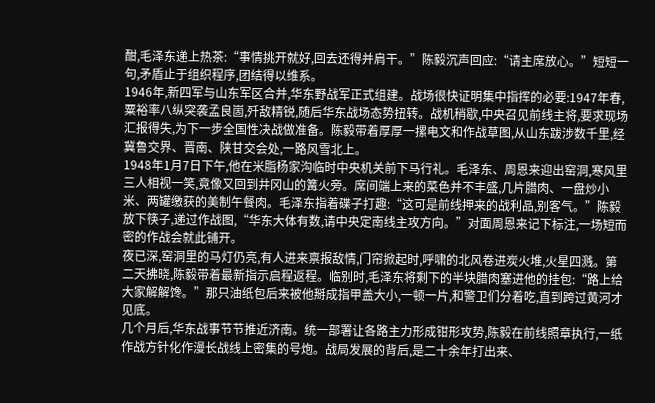酣,毛泽东递上热茶:“事情挑开就好,回去还得并肩干。”陈毅沉声回应:“请主席放心。”短短一句,矛盾止于组织程序,团结得以维系。
1946年,新四军与山东军区合并,华东野战军正式组建。战场很快证明集中指挥的必要:1947年春,粟裕率八纵突袭孟良崮,歼敌精锐,随后华东战场态势扭转。战机稍歇,中央召见前线主将,要求现场汇报得失,为下一步全国性决战做准备。陈毅带着厚厚一摞电文和作战草图,从山东跋涉数千里,经冀鲁交界、晋南、陕甘交会处,一路风雪北上。
1948年1月7日下午,他在米脂杨家沟临时中央机关前下马行礼。毛泽东、周恩来迎出窑洞,寒风里三人相视一笑,竟像又回到井冈山的篝火旁。席间端上来的菜色并不丰盛,几片腊肉、一盘炒小米、两罐缴获的美制午餐肉。毛泽东指着碟子打趣:“这可是前线押来的战利品,别客气。”陈毅放下筷子,递过作战图,“华东大体有数,请中央定南线主攻方向。”对面周恩来记下标注,一场短而密的作战会就此铺开。
夜已深,窑洞里的马灯仍亮,有人进来禀报敌情,门帘掀起时,呼啸的北风卷进炭火堆,火星四溅。第二天拂晓,陈毅带着最新指示启程返程。临别时,毛泽东将剩下的半块腊肉塞进他的挂包:“路上给大家解解馋。”那只油纸包后来被他掰成指甲盖大小,一顿一片,和警卫们分着吃,直到跨过黄河才见底。
几个月后,华东战事节节推近济南。统一部署让各路主力形成钳形攻势,陈毅在前线照章执行,一纸作战方针化作漫长战线上密集的号炮。战局发展的背后,是二十余年打出来、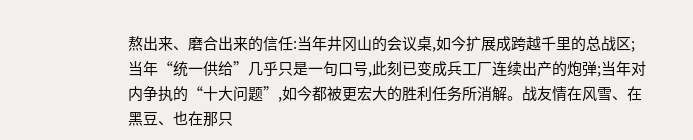熬出来、磨合出来的信任:当年井冈山的会议桌,如今扩展成跨越千里的总战区;当年“统一供给”几乎只是一句口号,此刻已变成兵工厂连续出产的炮弹;当年对内争执的“十大问题”,如今都被更宏大的胜利任务所消解。战友情在风雪、在黑豆、也在那只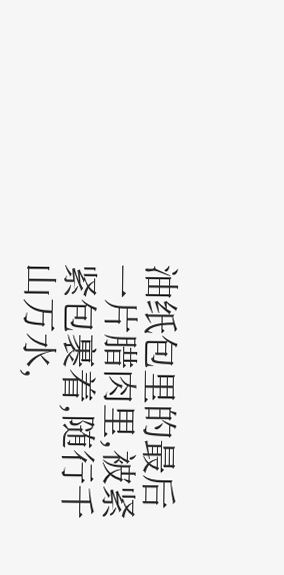油纸包里的最后一片腊肉里,被紧紧包裹着,随行千山万水,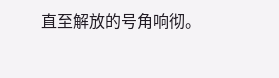直至解放的号角响彻。